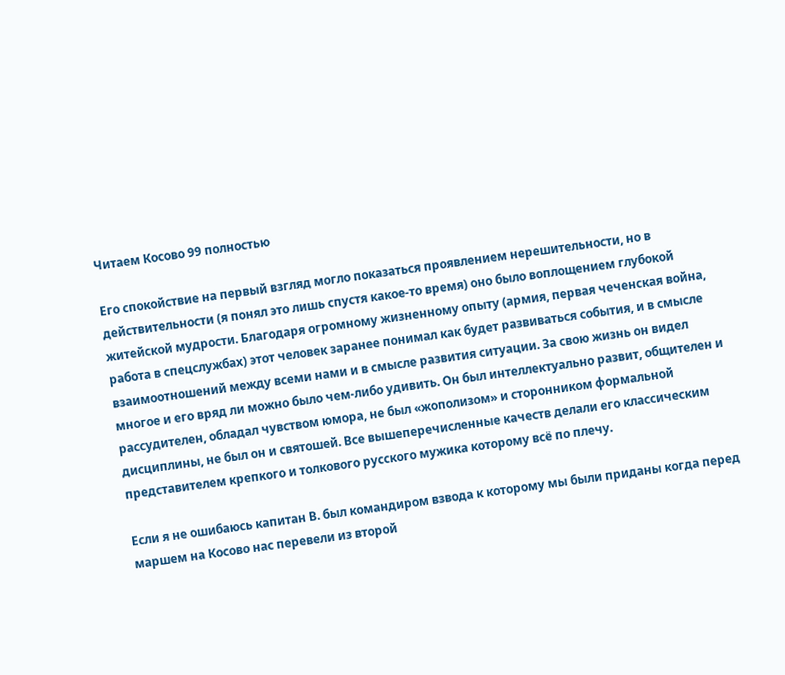Читаем Косово 99 полностью

Его спокойствие на первый взгляд могло показаться проявлением нерешительности, но в действительности (я понял это лишь спустя какое-то время) оно было воплощением глубокой житейской мудрости. Благодаря огромному жизненному опыту (армия, первая чеченская война, работа в спецслужбах) этот человек заранее понимал как будет развиваться события, и в смысле взаимоотношений между всеми нами и в смысле развития ситуации. За свою жизнь он видел многое и его вряд ли можно было чем-либо удивить. Он был интеллектуально развит, общителен и рассудителен, обладал чувством юмора, не был «жополизом» и сторонником формальной дисциплины, не был он и святошей. Все вышеперечисленные качеств делали его классическим представителем крепкого и толкового русского мужика которому всё по плечу.

Если я не ошибаюсь капитан В. был командиром взвода к которому мы были приданы когда перед маршем на Косово нас перевели из второй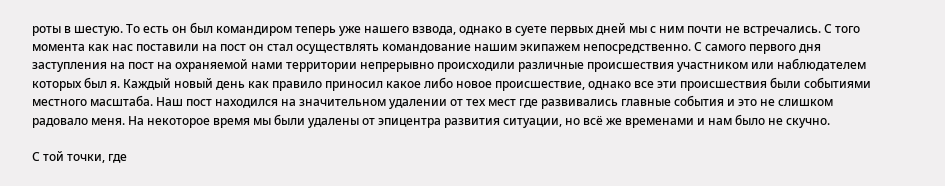роты в шестую. То есть он был командиром теперь уже нашего взвода, однако в суете первых дней мы с ним почти не встречались. С того момента как нас поставили на пост он стал осуществлять командование нашим экипажем непосредственно. С самого первого дня заступления на пост на охраняемой нами территории непрерывно происходили различные происшествия участником или наблюдателем которых был я. Каждый новый день как правило приносил какое либо новое происшествие, однако все эти происшествия были событиями местного масштаба. Наш пост находился на значительном удалении от тех мест где развивались главные события и это не слишком радовало меня. На некоторое время мы были удалены от эпицентра развития ситуации, но всё же временами и нам было не скучно.

С той точки, где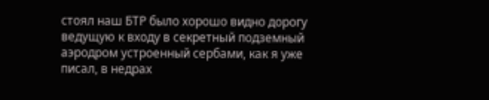стоял наш БТР было хорошо видно дорогу ведущую к входу в секретный подземный аэродром устроенный сербами, как я уже писал, в недрах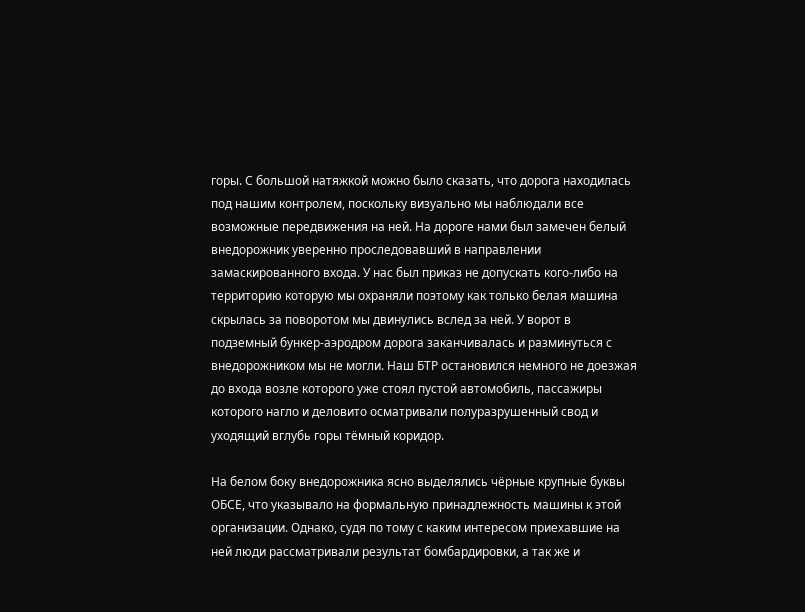горы. С большой натяжкой можно было сказать, что дорога находилась под нашим контролем, поскольку визуально мы наблюдали все возможные передвижения на ней. На дороге нами был замечен белый внедорожник уверенно проследовавший в направлении замаскированного входа. У нас был приказ не допускать кого-либо на территорию которую мы охраняли поэтому как только белая машина скрылась за поворотом мы двинулись вслед за ней. У ворот в подземный бункер-аэродром дорога заканчивалась и разминуться с внедорожником мы не могли. Наш БТР остановился немного не доезжая до входа возле которого уже стоял пустой автомобиль, пассажиры которого нагло и деловито осматривали полуразрушенный свод и уходящий вглубь горы тёмный коридор.

На белом боку внедорожника ясно выделялись чёрные крупные буквы ОБСЕ, что указывало на формальную принадлежность машины к этой организации. Однако, судя по тому с каким интересом приехавшие на ней люди рассматривали результат бомбардировки, а так же и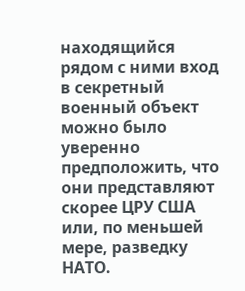находящийся рядом с ними вход в секретный военный объект можно было уверенно предположить, что они представляют скорее ЦРУ США или, по меньшей мере, разведку НАТО.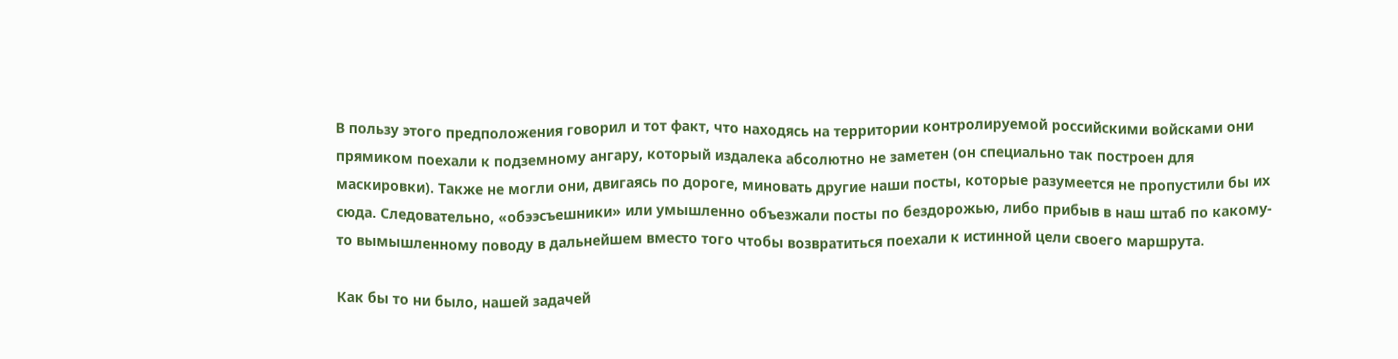В пользу этого предположения говорил и тот факт, что находясь на территории контролируемой российскими войсками они прямиком поехали к подземному ангару, который издалека абсолютно не заметен (он специально так построен для маскировки). Также не могли они, двигаясь по дороге, миновать другие наши посты, которые разумеется не пропустили бы их сюда. Следовательно, «обээсъешники» или умышленно объезжали посты по бездорожью, либо прибыв в наш штаб по какому-то вымышленному поводу в дальнейшем вместо того чтобы возвратиться поехали к истинной цели своего маршрута.

Как бы то ни было, нашей задачей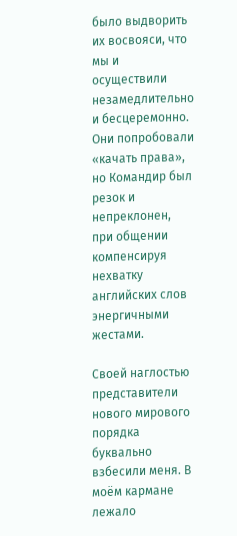было выдворить их восвояси, что мы и осуществили незамедлительно и бесцеремонно. Они попробовали «качать права», но Командир был резок и непреклонен, при общении компенсируя нехватку английских слов энергичными жестами.

Своей наглостью представители нового мирового порядка буквально взбесили меня. В моём кармане лежало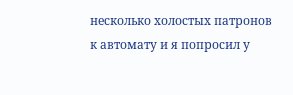несколько холостых патронов к автомату и я попросил у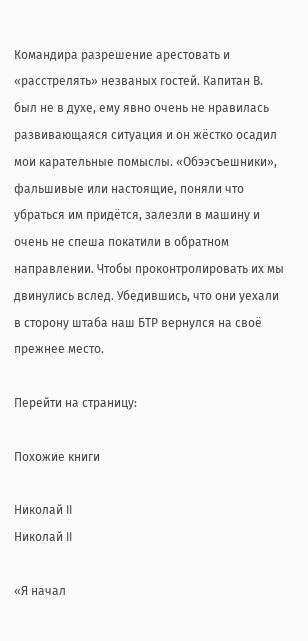Командира разрешение арестовать и «расстрелять» незваных гостей. Капитан В. был не в духе, ему явно очень не нравилась развивающаяся ситуация и он жёстко осадил мои карательные помыслы. «Обээсъешники», фальшивые или настоящие, поняли что убраться им придётся, залезли в машину и очень не спеша покатили в обратном направлении. Чтобы проконтролировать их мы двинулись вслед. Убедившись, что они уехали в сторону штаба наш БТР вернулся на своё прежнее место.

Перейти на страницу:

Похожие книги

Николай II
Николай II

«Я начал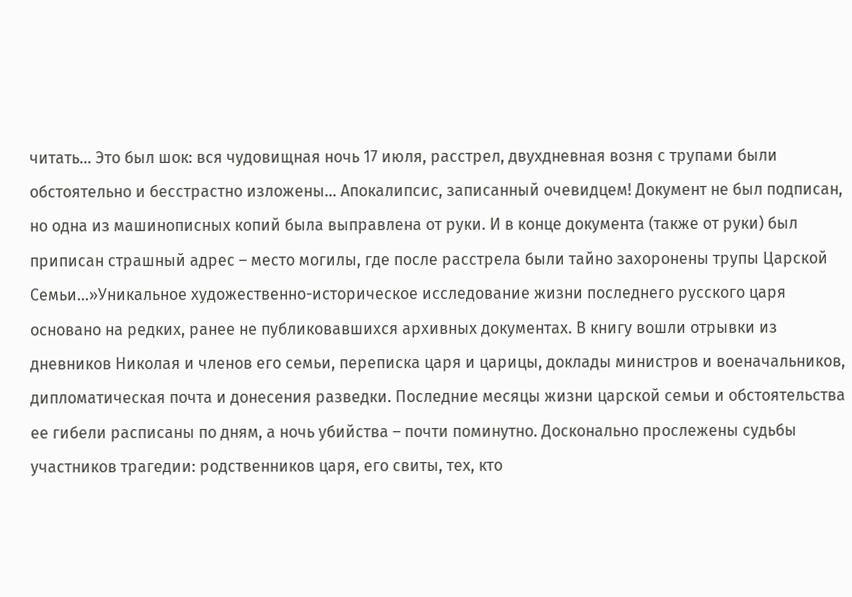читать… Это был шок: вся чудовищная ночь 17 июля, расстрел, двухдневная возня с трупами были обстоятельно и бесстрастно изложены… Апокалипсис, записанный очевидцем! Документ не был подписан, но одна из машинописных копий была выправлена от руки. И в конце документа (также от руки) был приписан страшный адрес – место могилы, где после расстрела были тайно захоронены трупы Царской Семьи…»Уникальное художественно-историческое исследование жизни последнего русского царя основано на редких, ранее не публиковавшихся архивных документах. В книгу вошли отрывки из дневников Николая и членов его семьи, переписка царя и царицы, доклады министров и военачальников, дипломатическая почта и донесения разведки. Последние месяцы жизни царской семьи и обстоятельства ее гибели расписаны по дням, а ночь убийства – почти поминутно. Досконально прослежены судьбы участников трагедии: родственников царя, его свиты, тех, кто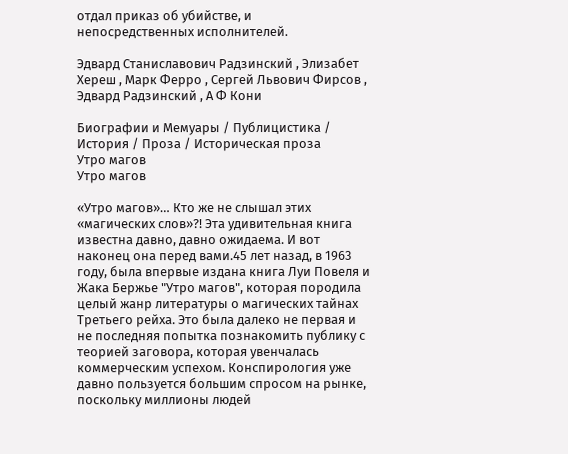отдал приказ об убийстве, и непосредственных исполнителей.

Эдвард Станиславович Радзинский , Элизабет Хереш , Марк Ферро , Сергей Львович Фирсов , Эдвард Радзинский , А Ф Кони

Биографии и Мемуары / Публицистика / История / Проза / Историческая проза
Утро магов
Утро магов

«Утро магов»… Кто же не слышал этих «магических слов»?! Эта удивительная книга известна давно, давно ожидаема. И вот наконец она перед вами.45 лет назад, в 1963 году, была впервые издана книга Луи Повеля и Жака Бержье "Утро магов", которая породила целый жанр литературы о магических тайнах Третьего рейха. Это была далеко не первая и не последняя попытка познакомить публику с теорией заговора, которая увенчалась коммерческим успехом. Конспирология уже давно пользуется большим спросом на рынке, поскольку миллионы людей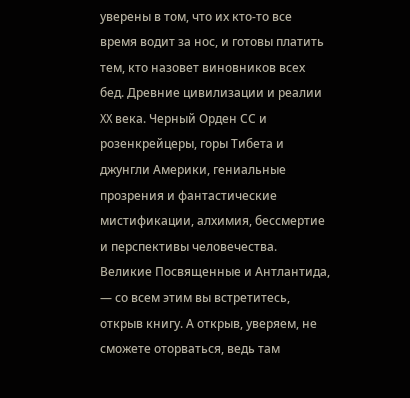уверены в том, что их кто-то все время водит за нос, и готовы платить тем, кто назовет виновников всех бед. Древние цивилизации и реалии XX века. Черный Орден СС и розенкрейцеры, горы Тибета и джунгли Америки, гениальные прозрения и фантастические мистификации, алхимия, бессмертие и перспективы человечества. Великие Посвященные и Антлантида, — со всем этим вы встретитесь, открыв книгу. А открыв, уверяем, не сможете оторваться, ведь там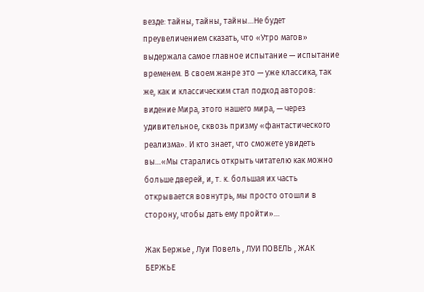везде: тайны, тайны, тайны…Не будет преувеличением сказать, что «Утро магов» выдержала самое главное испытание — испытание временем. В своем жанре это — уже классика, так же, как и классическим стал подход авторов: видение Мира, этого нашего мира, — через удивительное, сквозь призму «фантастического реализма». И кто знает, что сможете увидеть вы…«Мы старались открыть читателю как можно больше дверей, и, т. к. большая их часть открывается вовнутрь, мы просто отошли в сторону, чтобы дать ему пройти»…

Жак Бержье , Луи Повель , ЛУИ ПОВЕЛЬ , ЖАК БЕРЖЬЕ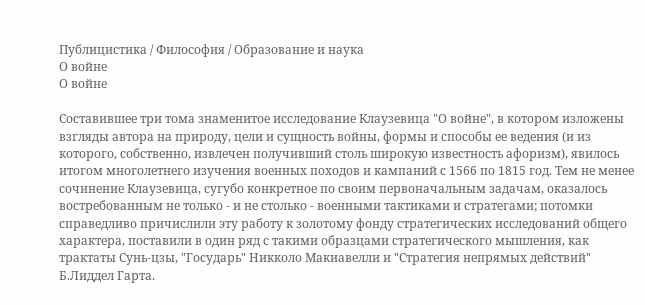Публицистика / Философия / Образование и наука
О войне
О войне

Составившее три тома знаменитое исследование Клаузевица "О войне", в котором изложены взгляды автора на природу, цели и сущность войны, формы и способы ее ведения (и из которого, собственно, извлечен получивший столь широкую известность афоризм), явилось итогом многолетнего изучения военных походов и кампаний с 1566 по 1815 год. Тем не менее сочинение Клаузевица, сугубо конкретное по своим первоначальным задачам, оказалось востребованным не только - и не столько - военными тактиками и стратегами; потомки справедливо причислили эту работу к золотому фонду стратегических исследований общего характера, поставили в один ряд с такими образцами стратегического мышления, как трактаты Сунь-цзы, "Государь" Никколо Макиавелли и "Стратегия непрямых действий" Б.Лиддел Гарта.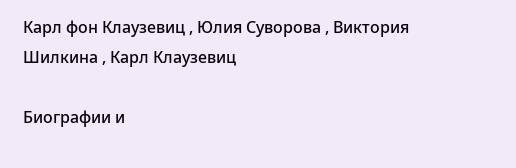Карл фон Клаузевиц , Юлия Суворова , Виктория Шилкина , Карл Клаузевиц

Биографии и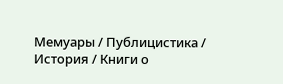Мемуары / Публицистика / История / Книги о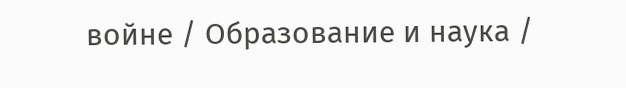войне / Образование и наука /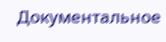Документальное